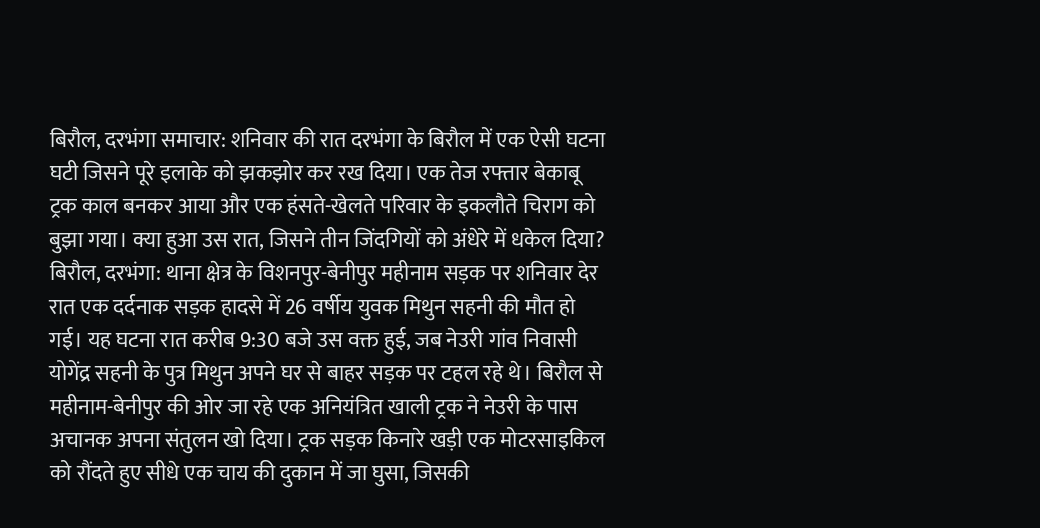बिरौल, दरभंगा समाचार: शनिवार की रात दरभंगा के बिरौल में एक ऐसी घटना घटी जिसने पूरे इलाके को झकझोर कर रख दिया। एक तेज रफ्तार बेकाबू ट्रक काल बनकर आया और एक हंसते-खेलते परिवार के इकलौते चिराग को बुझा गया। क्या हुआ उस रात, जिसने तीन जिंदगियों को अंधेरे में धकेल दिया?
बिरौल, दरभंगा: थाना क्षेत्र के विशनपुर-बेनीपुर महीनाम सड़क पर शनिवार देर रात एक दर्दनाक सड़क हादसे में 26 वर्षीय युवक मिथुन सहनी की मौत हो गई। यह घटना रात करीब 9:30 बजे उस वक्त हुई, जब नेउरी गांव निवासी योगेंद्र सहनी के पुत्र मिथुन अपने घर से बाहर सड़क पर टहल रहे थे। बिरौल से महीनाम-बेनीपुर की ओर जा रहे एक अनियंत्रित खाली ट्रक ने नेउरी के पास अचानक अपना संतुलन खो दिया। ट्रक सड़क किनारे खड़ी एक मोटरसाइकिल को रौंदते हुए सीधे एक चाय की दुकान में जा घुसा, जिसकी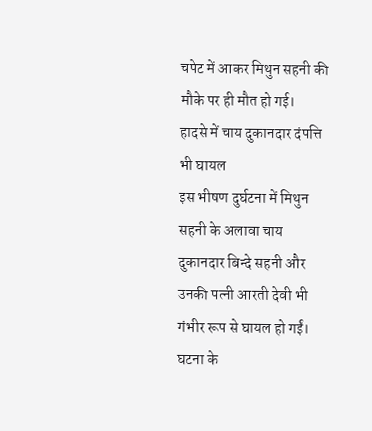चपेट में आकर मिथुन सहनी की मौके पर ही मौत हो गई।
हादसे में चाय दुकानदार दंपत्ति भी घायल
इस भीषण दुर्घटना में मिथुन सहनी के अलावा चाय दुकानदार बिन्दे सहनी और उनकी पत्नी आरती देवी भी गंभीर रूप से घायल हो गईं। घटना के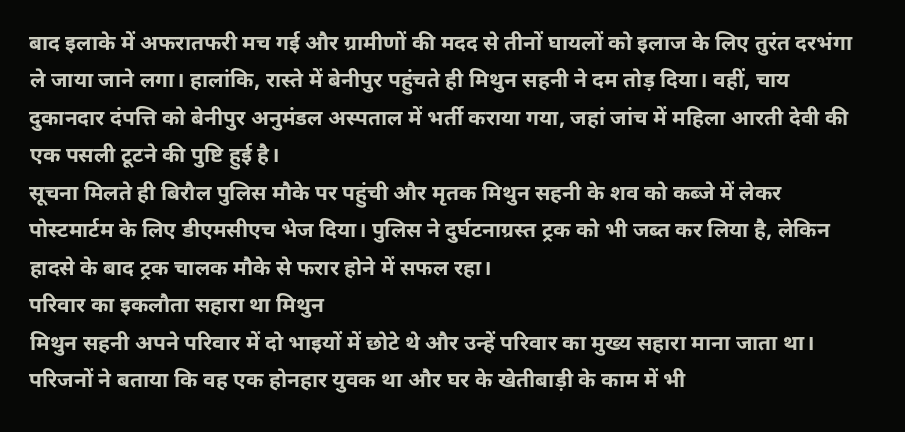बाद इलाके में अफरातफरी मच गई और ग्रामीणों की मदद से तीनों घायलों को इलाज के लिए तुरंत दरभंगा ले जाया जाने लगा। हालांकि, रास्ते में बेनीपुर पहुंचते ही मिथुन सहनी ने दम तोड़ दिया। वहीं, चाय दुकानदार दंपत्ति को बेनीपुर अनुमंडल अस्पताल में भर्ती कराया गया, जहां जांच में महिला आरती देवी की एक पसली टूटने की पुष्टि हुई है।
सूचना मिलते ही बिरौल पुलिस मौके पर पहुंची और मृतक मिथुन सहनी के शव को कब्जे में लेकर पोस्टमार्टम के लिए डीएमसीएच भेज दिया। पुलिस ने दुर्घटनाग्रस्त ट्रक को भी जब्त कर लिया है, लेकिन हादसे के बाद ट्रक चालक मौके से फरार होने में सफल रहा।
परिवार का इकलौता सहारा था मिथुन
मिथुन सहनी अपने परिवार में दो भाइयों में छोटे थे और उन्हें परिवार का मुख्य सहारा माना जाता था। परिजनों ने बताया कि वह एक होनहार युवक था और घर के खेतीबाड़ी के काम में भी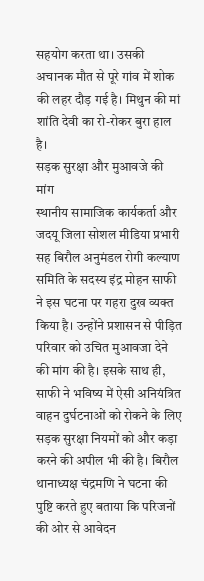सहयोग करता था। उसकी अचानक मौत से पूरे गांव में शोक की लहर दौड़ गई है। मिथुन की मां शांति देवी का रो-रोकर बुरा हाल है।
सड़क सुरक्षा और मुआवजे की मांग
स्थानीय सामाजिक कार्यकर्ता और जदयू जिला सोशल मीडिया प्रभारी सह बिरौल अनुमंडल रोगी कल्याण समिति के सदस्य इंद्र मोहन साफी ने इस घटना पर गहरा दुख व्यक्त किया है। उन्होंने प्रशासन से पीड़ित परिवार को उचित मुआवजा देने की मांग की है। इसके साथ ही, साफी ने भविष्य में ऐसी अनियंत्रित वाहन दुर्घटनाओं को रोकने के लिए सड़क सुरक्षा नियमों को और कड़ा करने की अपील भी की है। बिरौल थानाध्यक्ष चंद्रमणि ने घटना की पुष्टि करते हुए बताया कि परिजनों की ओर से आवेदन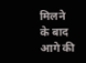मिलने के बाद आगे की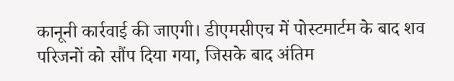कानूनी कार्रवाई की जाएगी। डीएमसीएच में पोस्टमार्टम के बाद शव परिजनों को सौंप दिया गया, जिसके बाद अंतिम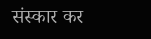संस्कार कर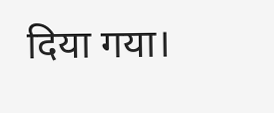दिया गया।